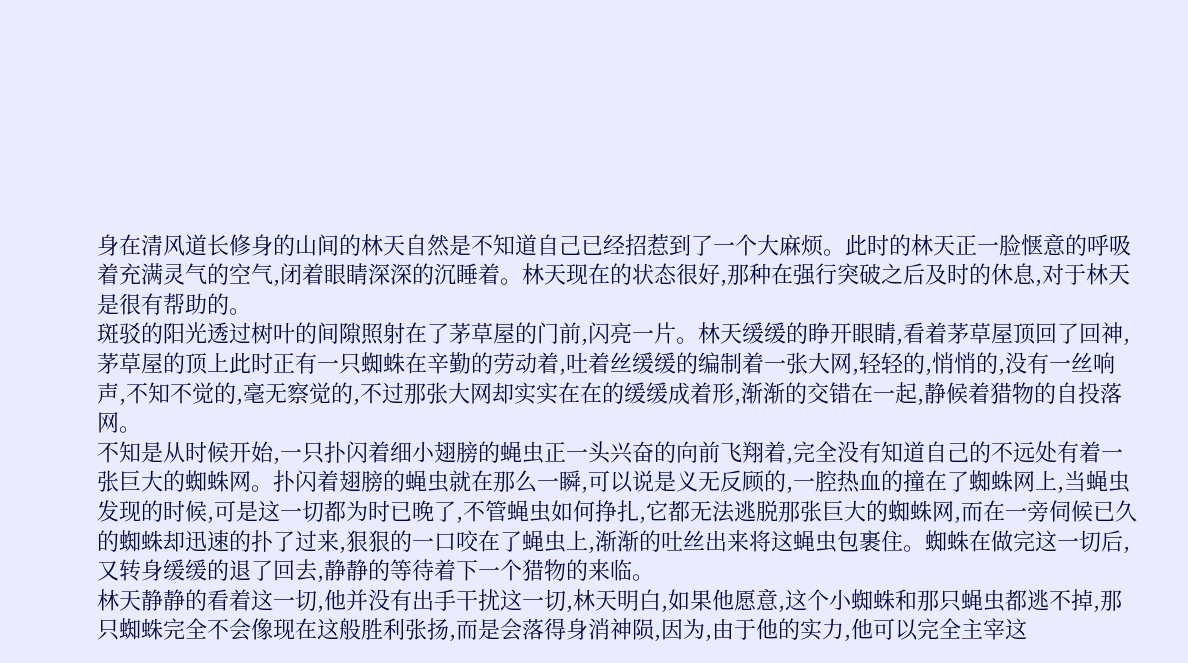身在清风道长修身的山间的林天自然是不知道自己已经招惹到了一个大麻烦。此时的林天正一脸惬意的呼吸着充满灵气的空气,闭着眼睛深深的沉睡着。林天现在的状态很好,那种在强行突破之后及时的休息,对于林天是很有帮助的。
斑驳的阳光透过树叶的间隙照射在了茅草屋的门前,闪亮一片。林天缓缓的睁开眼睛,看着茅草屋顶回了回神,茅草屋的顶上此时正有一只蜘蛛在辛勤的劳动着,吐着丝缓缓的编制着一张大网,轻轻的,悄悄的,没有一丝响声,不知不觉的,毫无察觉的,不过那张大网却实实在在的缓缓成着形,渐渐的交错在一起,静候着猎物的自投落网。
不知是从时候开始,一只扑闪着细小翅膀的蝇虫正一头兴奋的向前飞翔着,完全没有知道自己的不远处有着一张巨大的蜘蛛网。扑闪着翅膀的蝇虫就在那么一瞬,可以说是义无反顾的,一腔热血的撞在了蜘蛛网上,当蝇虫发现的时候,可是这一切都为时已晚了,不管蝇虫如何挣扎,它都无法逃脱那张巨大的蜘蛛网,而在一旁伺候已久的蜘蛛却迅速的扑了过来,狠狠的一口咬在了蝇虫上,渐渐的吐丝出来将这蝇虫包裹住。蜘蛛在做完这一切后,又转身缓缓的退了回去,静静的等待着下一个猎物的来临。
林天静静的看着这一切,他并没有出手干扰这一切,林天明白,如果他愿意,这个小蜘蛛和那只蝇虫都逃不掉,那只蜘蛛完全不会像现在这般胜利张扬,而是会落得身消神陨,因为,由于他的实力,他可以完全主宰这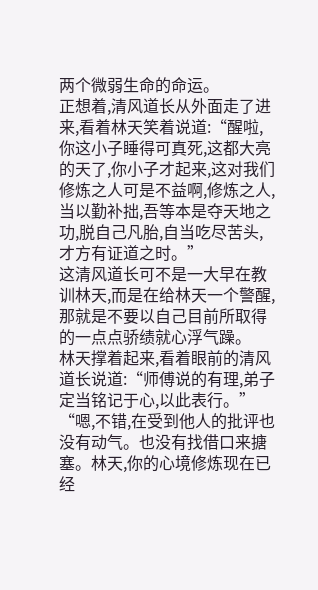两个微弱生命的命运。
正想着,清风道长从外面走了进来,看着林天笑着说道:“醒啦,你这小子睡得可真死,这都大亮的天了,你小子才起来,这对我们修炼之人可是不益啊,修炼之人,当以勤补拙,吾等本是夺天地之功,脱自己凡胎,自当吃尽苦头,才方有证道之时。”
这清风道长可不是一大早在教训林天,而是在给林天一个警醒,那就是不要以自己目前所取得的一点点骄绩就心浮气躁。
林天撑着起来,看着眼前的清风道长说道:“师傅说的有理,弟子定当铭记于心,以此表行。”
“嗯,不错,在受到他人的批评也没有动气。也没有找借口来搪塞。林天,你的心境修炼现在已经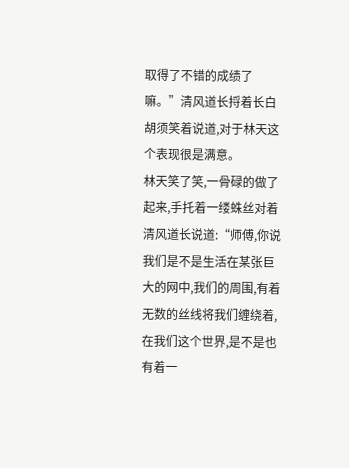取得了不错的成绩了嘛。”清风道长捋着长白胡须笑着说道,对于林天这个表现很是满意。
林天笑了笑,一骨碌的做了起来,手托着一缕蛛丝对着清风道长说道:“师傅,你说我们是不是生活在某张巨大的网中,我们的周围,有着无数的丝线将我们缠绕着,在我们这个世界,是不是也有着一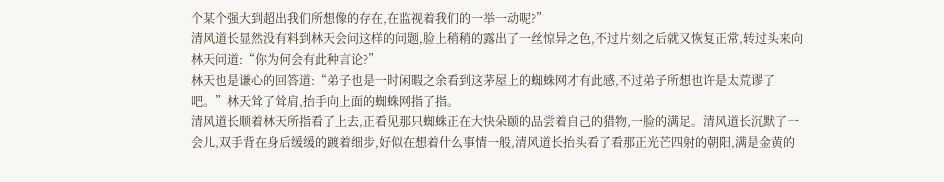个某个强大到超出我们所想像的存在,在监视着我们的一举一动呢?”
清风道长显然没有料到林天会问这样的问题,脸上稍稍的露出了一丝惊异之色,不过片刻之后就又恢复正常,转过头来向林天问道:“你为何会有此种言论?”
林天也是谦心的回答道:“弟子也是一时闲暇之余看到这茅屋上的蜘蛛网才有此感,不过弟子所想也许是太荒谬了吧。”林天耸了耸肩,抬手向上面的蜘蛛网指了指。
清风道长顺着林天所指看了上去,正看见那只蜘蛛正在大快朵颐的品尝着自己的猎物,一脸的满足。清风道长沉默了一会儿,双手背在身后缓缓的踱着细步,好似在想着什么事情一般,清风道长抬头看了看那正光芒四射的朝阳,满是金黄的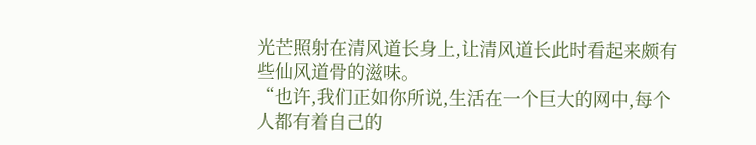光芒照射在清风道长身上,让清风道长此时看起来颇有些仙风道骨的滋味。
“也许,我们正如你所说,生活在一个巨大的网中,每个人都有着自己的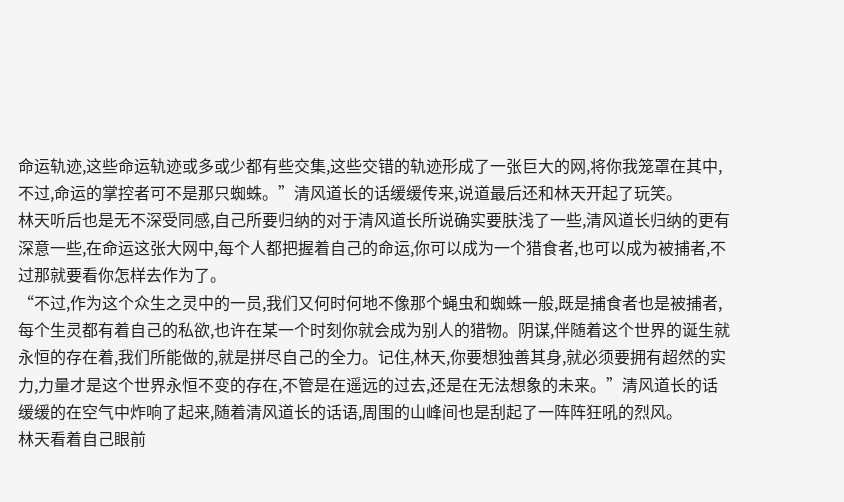命运轨迹,这些命运轨迹或多或少都有些交集,这些交错的轨迹形成了一张巨大的网,将你我笼罩在其中,不过,命运的掌控者可不是那只蜘蛛。”清风道长的话缓缓传来,说道最后还和林天开起了玩笑。
林天听后也是无不深受同感,自己所要归纳的对于清风道长所说确实要肤浅了一些,清风道长归纳的更有深意一些,在命运这张大网中,每个人都把握着自己的命运,你可以成为一个猎食者,也可以成为被捕者,不过那就要看你怎样去作为了。
“不过,作为这个众生之灵中的一员,我们又何时何地不像那个蝇虫和蜘蛛一般,既是捕食者也是被捕者,每个生灵都有着自己的私欲,也许在某一个时刻你就会成为别人的猎物。阴谋,伴随着这个世界的诞生就永恒的存在着,我们所能做的,就是拼尽自己的全力。记住,林天,你要想独善其身,就必须要拥有超然的实力,力量才是这个世界永恒不变的存在,不管是在遥远的过去,还是在无法想象的未来。”清风道长的话缓缓的在空气中炸响了起来,随着清风道长的话语,周围的山峰间也是刮起了一阵阵狂吼的烈风。
林天看着自己眼前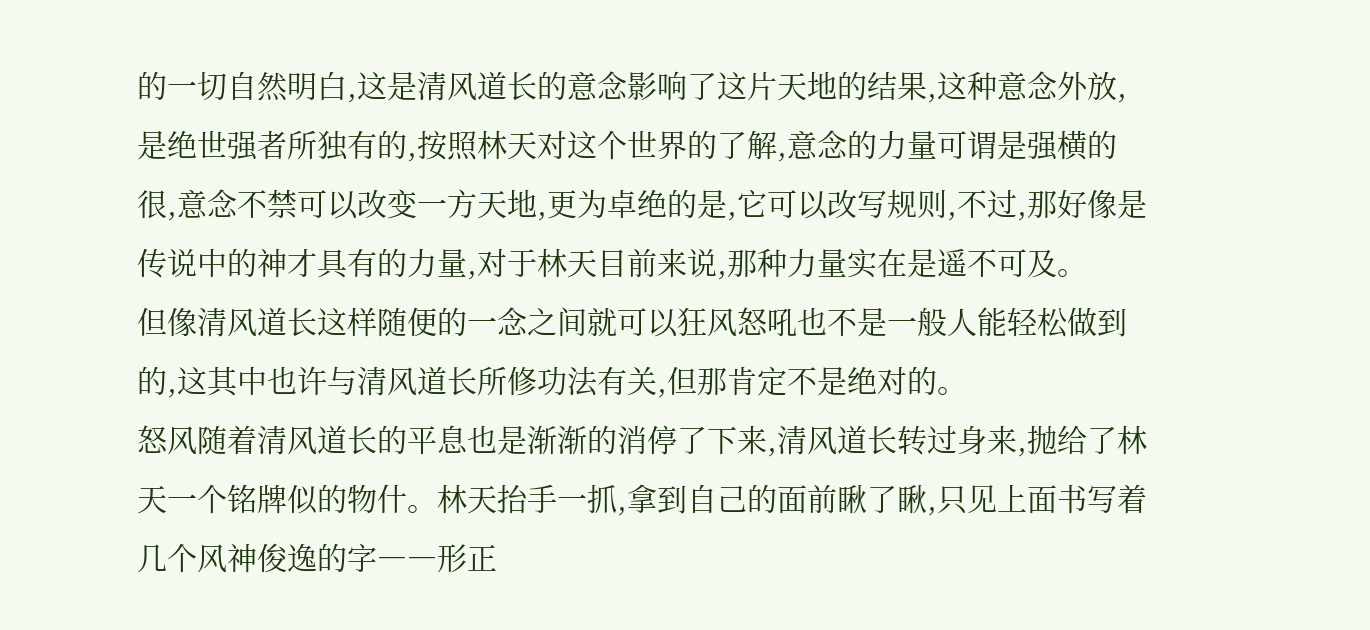的一切自然明白,这是清风道长的意念影响了这片天地的结果,这种意念外放,是绝世强者所独有的,按照林天对这个世界的了解,意念的力量可谓是强横的很,意念不禁可以改变一方天地,更为卓绝的是,它可以改写规则,不过,那好像是传说中的神才具有的力量,对于林天目前来说,那种力量实在是遥不可及。
但像清风道长这样随便的一念之间就可以狂风怒吼也不是一般人能轻松做到的,这其中也许与清风道长所修功法有关,但那肯定不是绝对的。
怒风随着清风道长的平息也是渐渐的消停了下来,清风道长转过身来,抛给了林天一个铭牌似的物什。林天抬手一抓,拿到自己的面前瞅了瞅,只见上面书写着几个风神俊逸的字――形正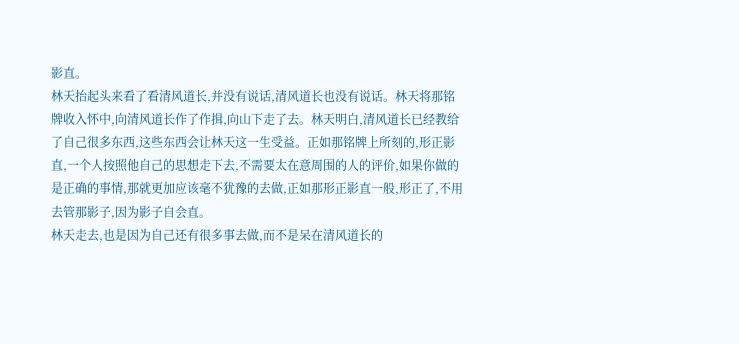影直。
林天抬起头来看了看清风道长,并没有说话,清风道长也没有说话。林天将那铭牌收入怀中,向清风道长作了作揖,向山下走了去。林天明白,清风道长已经教给了自己很多东西,这些东西会让林天这一生受益。正如那铭牌上所刻的,形正影直,一个人按照他自己的思想走下去,不需要太在意周围的人的评价,如果你做的是正确的事情,那就更加应该毫不犹豫的去做,正如那形正影直一般,形正了,不用去管那影子,因为影子自会直。
林天走去,也是因为自己还有很多事去做,而不是呆在清风道长的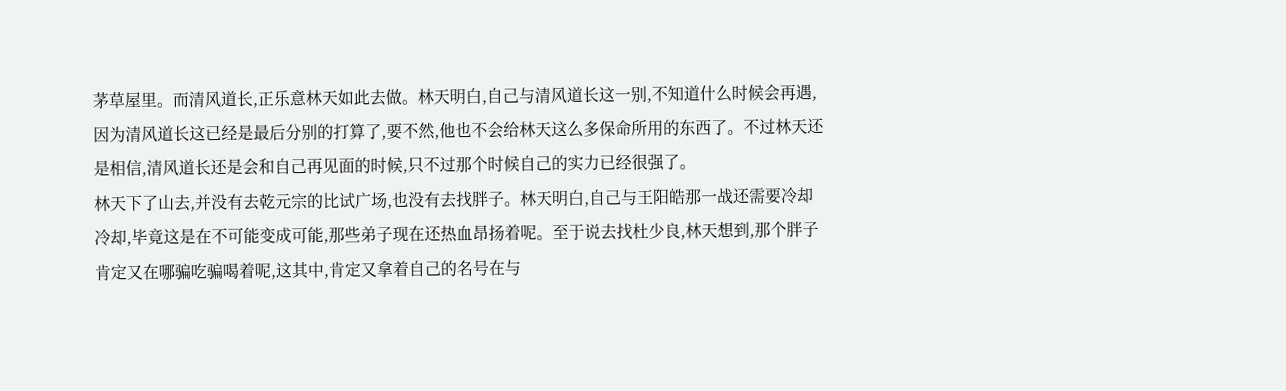茅草屋里。而清风道长,正乐意林天如此去做。林天明白,自己与清风道长这一别,不知道什么时候会再遇,因为清风道长这已经是最后分别的打算了,要不然,他也不会给林天这么多保命所用的东西了。不过林天还是相信,清风道长还是会和自己再见面的时候,只不过那个时候自己的实力已经很强了。
林天下了山去,并没有去乾元宗的比试广场,也没有去找胖子。林天明白,自己与王阳皓那一战还需要冷却冷却,毕竟这是在不可能变成可能,那些弟子现在还热血昂扬着呢。至于说去找杜少良,林天想到,那个胖子肯定又在哪骗吃骗喝着呢,这其中,肯定又拿着自己的名号在与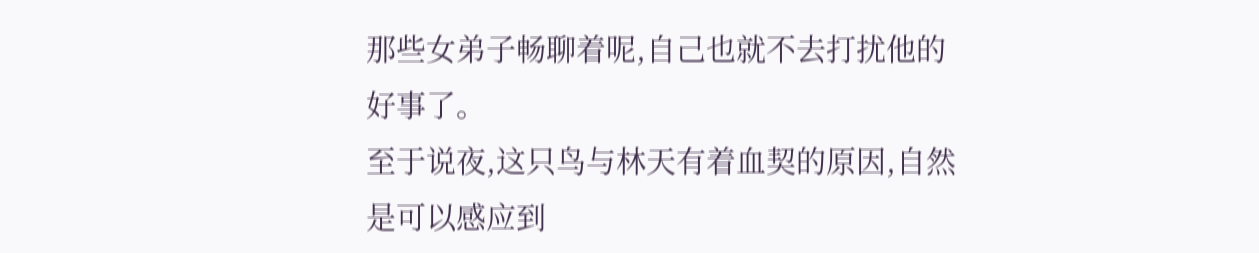那些女弟子畅聊着呢,自己也就不去打扰他的好事了。
至于说夜,这只鸟与林天有着血契的原因,自然是可以感应到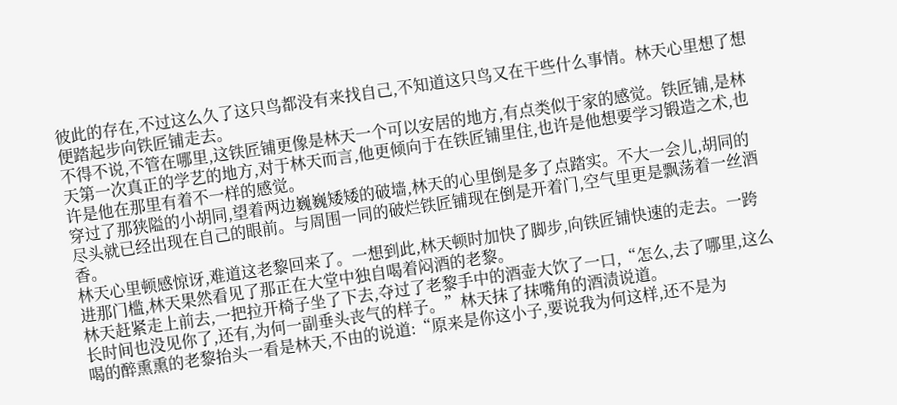彼此的存在,不过这么久了这只鸟都没有来找自己,不知道这只鸟又在干些什么事情。林天心里想了想便踏起步向铁匠铺走去。
不得不说,不管在哪里,这铁匠铺更像是林天一个可以安居的地方,有点类似于家的感觉。铁匠铺,是林天第一次真正的学艺的地方,对于林天而言,他更倾向于在铁匠铺里住,也许是他想要学习锻造之术,也许是他在那里有着不一样的感觉。
穿过了那狭隘的小胡同,望着两边巍巍矮矮的破墙,林天的心里倒是多了点踏实。不大一会儿,胡同的尽头就已经出现在自己的眼前。与周围一同的破烂铁匠铺现在倒是开着门,空气里更是飘荡着一丝酒香。
林天心里顿感惊讶,难道这老黎回来了。一想到此,林天顿时加快了脚步,向铁匠铺快速的走去。一跨进那门槛,林天果然看见了那正在大堂中独自喝着闷酒的老黎。
林天赶紧走上前去,一把拉开椅子坐了下去,夺过了老黎手中的酒壶大饮了一口,“怎么,去了哪里,这么长时间也没见你了,还有,为何一副垂头丧气的样子。”林天抹了抹嘴角的酒渍说道。
喝的醉熏熏的老黎抬头一看是林天,不由的说道:“原来是你这小子,要说我为何这样,还不是为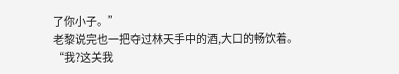了你小子。”
老黎说完也一把夺过林天手中的酒,大口的畅饮着。
“我?这关我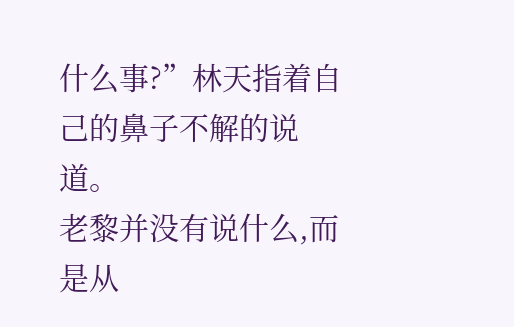什么事?”林天指着自己的鼻子不解的说道。
老黎并没有说什么,而是从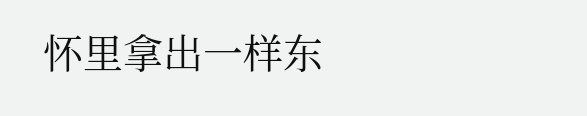怀里拿出一样东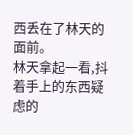西丢在了林天的面前。
林天拿起一看,抖着手上的东西疑虑的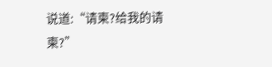说道:“请柬?给我的请柬?”